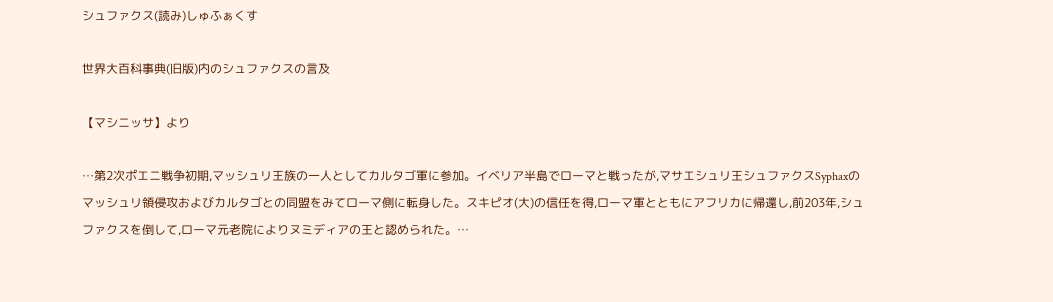シュファクス(読み)しゅふぁくす

世界大百科事典(旧版)内のシュファクスの言及

【マシニッサ】より

…第2次ポエニ戦争初期,マッシュリ王族の一人としてカルタゴ軍に参加。イベリア半島でローマと戦ったが,マサエシュリ王シュファクスSyphaxのマッシュリ領侵攻およびカルタゴとの同盟をみてローマ側に転身した。スキピオ(大)の信任を得,ローマ軍とともにアフリカに帰還し,前203年,シュファクスを倒して,ローマ元老院によりヌミディアの王と認められた。…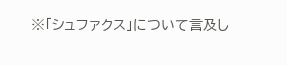※「シュファクス」について言及し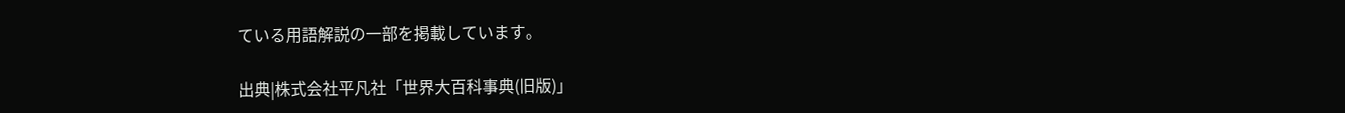ている用語解説の一部を掲載しています。

出典|株式会社平凡社「世界大百科事典(旧版)」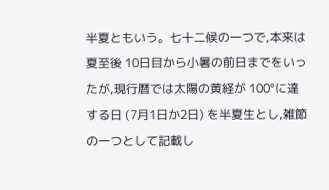半夏ともいう。七十二候の一つで,本来は夏至後 10日目から小暑の前日までをいったが,現行暦では太陽の黄経が 100°に達する日 (7月1日か2日) を半夏生とし,雑節の一つとして記載し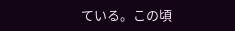ている。この頃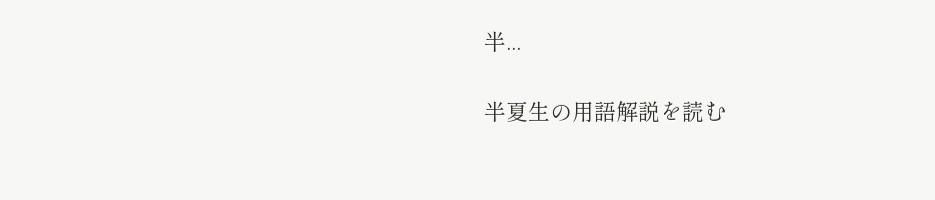半...

半夏生の用語解説を読む